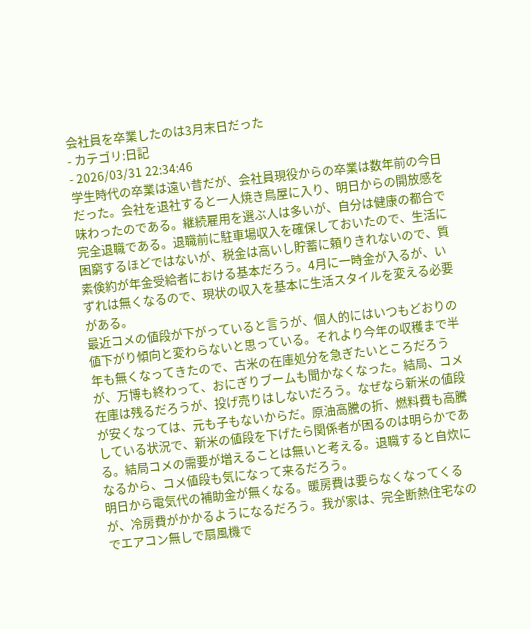会社員を卒業したのは3月末日だった
- カテゴリ:日記
- 2026/03/31 22:34:46
学生時代の卒業は遠い昔だが、会社員現役からの卒業は数年前の今日だった。会社を退社すると一人焼き鳥屋に入り、明日からの開放感を味わったのである。継続雇用を選ぶ人は多いが、自分は健康の都合で完全退職である。退職前に駐車場収入を確保しておいたので、生活に困窮するほどではないが、税金は高いし貯蓄に頼りきれないので、質素倹約が年金受給者における基本だろう。4月に一時金が入るが、いずれは無くなるので、現状の収入を基本に生活スタイルを変える必要がある。
最近コメの値段が下がっていると言うが、個人的にはいつもどおりの値下がり傾向と変わらないと思っている。それより今年の収穫まで半年も無くなってきたので、古米の在庫処分を急ぎたいところだろうが、万博も終わって、おにぎりブームも聞かなくなった。結局、コメ在庫は残るだろうが、投げ売りはしないだろう。なぜなら新米の値段が安くなっては、元も子もないからだ。原油高騰の折、燃料費も高騰している状況で、新米の値段を下げたら関係者が困るのは明らかである。結局コメの需要が増えることは無いと考える。退職すると自炊になるから、コメ値段も気になって来るだろう。
明日から電気代の補助金が無くなる。暖房費は要らなくなってくるが、冷房費がかかるようになるだろう。我が家は、完全断熱住宅なのでエアコン無しで扇風機で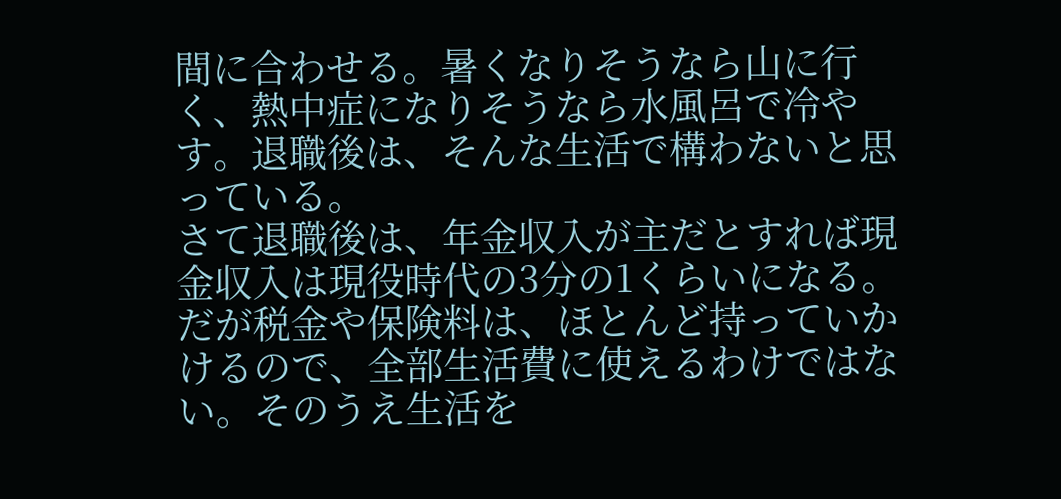間に合わせる。暑くなりそうなら山に行く、熱中症になりそうなら水風呂で冷やす。退職後は、そんな生活で構わないと思っている。
さて退職後は、年金収入が主だとすれば現金収入は現役時代の3分の1くらいになる。だが税金や保険料は、ほとんど持っていかけるので、全部生活費に使えるわけではない。そのうえ生活を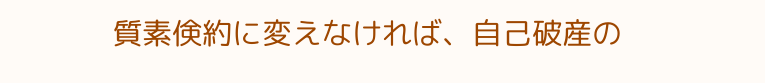質素倹約に変えなければ、自己破産の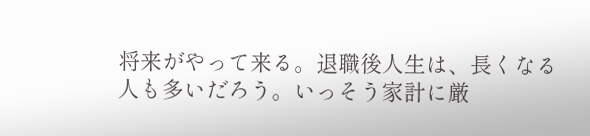将来がやって来る。退職後人生は、長くなる人も多いだろう。いっそう家計に厳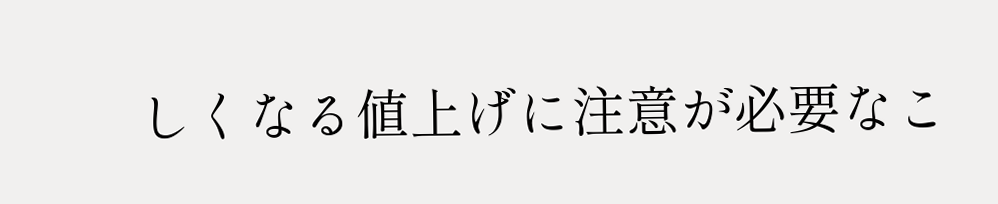しくなる値上げに注意が必要なこ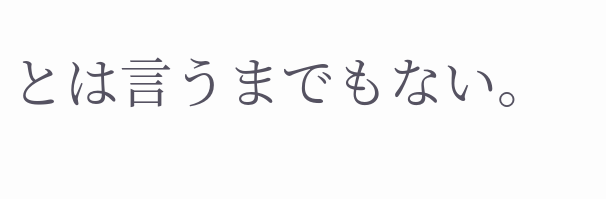とは言うまでもない。